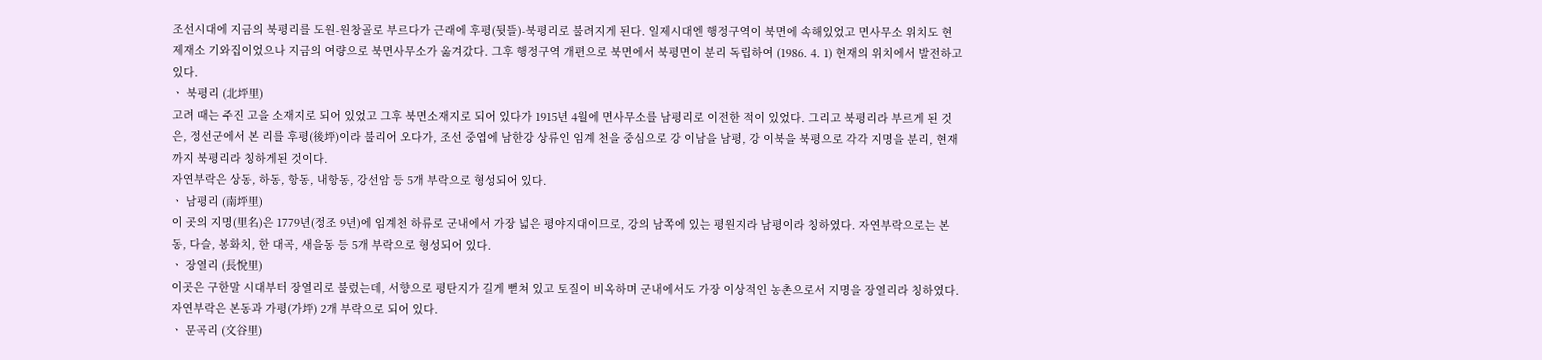조선시대에 지금의 북평리를 도원-원창골로 부르다가 근래에 후평(뒷뜰)-북평리로 불려지게 된다. 일제시대엔 행정구역이 북면에 속해있었고 면사무소 위치도 현 제재소 기와집이었으나 지금의 여량으로 북면사무소가 옮겨갔다. 그후 행정구역 개편으로 북면에서 북평면이 분리 독립하여 (1986. 4. 1) 현재의 위치에서 발전하고 있다.
ㆍ 북평리 (北坪里)
고려 때는 주진 고을 소재지로 되어 있었고 그후 북면소재지로 되어 있다가 1915년 4월에 면사무소를 남평리로 이전한 적이 있었다. 그리고 북평리라 부르게 된 것은, 정선군에서 본 리를 후평(後坪)이라 불리어 오다가, 조선 중엽에 남한강 상류인 임계 천을 중심으로 강 이남을 남평, 강 이북을 북평으로 각각 지명을 분리, 현재까지 북평리라 칭하게된 것이다.
자연부락은 상동, 하동, 항동, 내항동, 강선암 등 5개 부락으로 형성되어 있다.
ㆍ 남평리 (南坪里)
이 곳의 지명(里名)은 1779년(정조 9년)에 임계천 하류로 군내에서 가장 넓은 평야지대이므로, 강의 남쪽에 있는 평원지라 남평이라 칭하였다. 자연부락으로는 본동, 다슬, 봉화치, 한 대곡, 새을동 등 5개 부락으로 형성되어 있다.
ㆍ 장열리 (長悅里)
이곳은 구한말 시대부터 장열리로 불렀는데, 서향으로 평탄지가 길게 뻗쳐 있고 토질이 비옥하며 군내에서도 가장 이상적인 농촌으로서 지명을 장열리라 칭하였다. 자연부락은 본동과 가평(가坪) 2개 부락으로 되어 있다.
ㆍ 문곡리 (文谷里)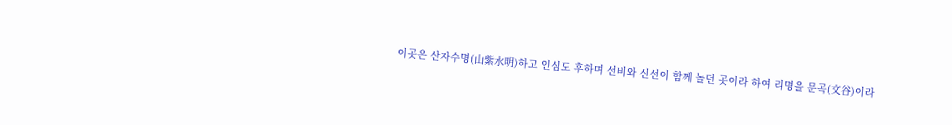이곳은 산자수명(山紫水明)하고 인심도 후하며 선비와 신선이 함께 놀던 곳이라 하여 리명을 문곡(文谷)이라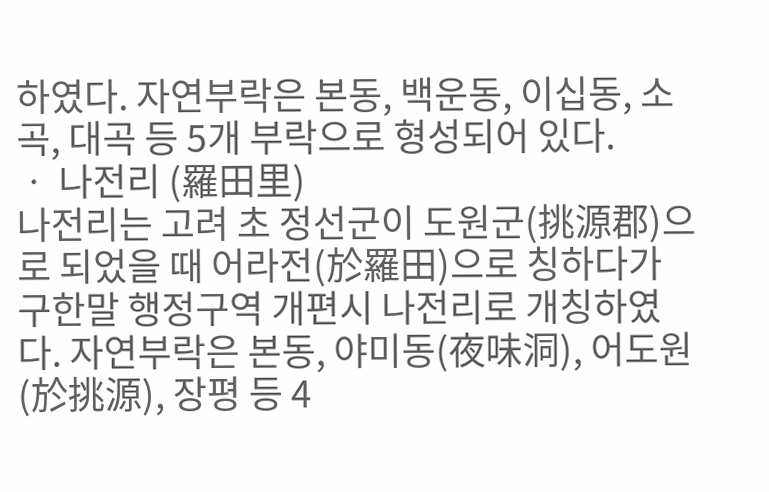하였다. 자연부락은 본동, 백운동, 이십동, 소곡, 대곡 등 5개 부락으로 형성되어 있다.
ㆍ 나전리 (羅田里)
나전리는 고려 초 정선군이 도원군(挑源郡)으로 되었을 때 어라전(於羅田)으로 칭하다가 구한말 행정구역 개편시 나전리로 개칭하였다. 자연부락은 본동, 야미동(夜味洞), 어도원(於挑源), 장평 등 4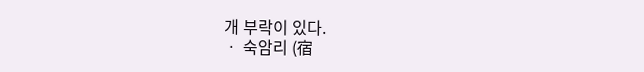개 부락이 있다.
ㆍ 숙암리 (宿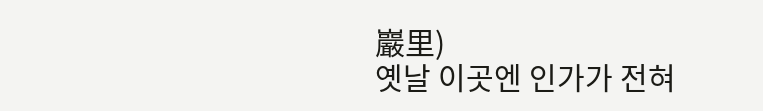巖里)
옛날 이곳엔 인가가 전혀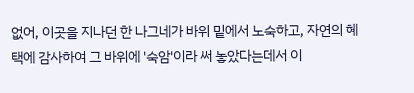없어, 이곳을 지나던 한 나그네가 바위 밑에서 노숙하고, 자연의 혜택에 감사하여 그 바위에 '숙암'이라 써 놓았다는데서 이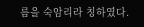름을 숙암리라 칭하였다.